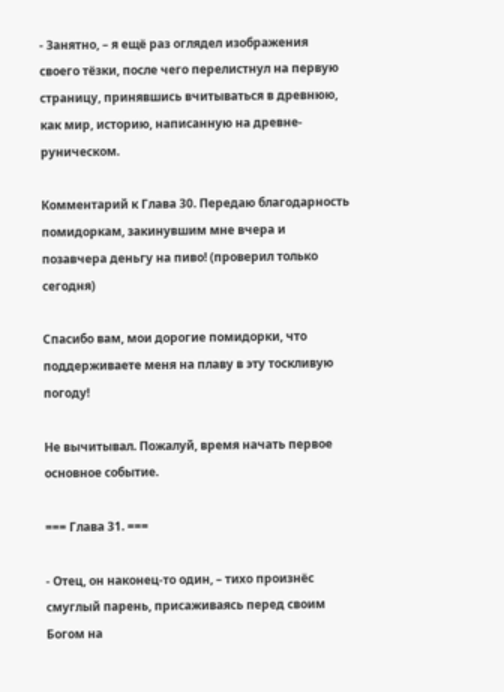- Занятно, – я ещё раз оглядел изображения своего тёзки, после чего перелистнул на первую страницу, принявшись вчитываться в древнюю, как мир, историю, написанную на древне-руническом.

Комментарий к Глава 30. Передаю благодарность помидоркам, закинувшим мне вчера и позавчера деньгу на пиво! (проверил только сегодня)

Спасибо вам, мои дорогие помидорки, что поддерживаете меня на плаву в эту тоскливую погоду!

Не вычитывал. Пожалуй, время начать первое основное событие.

=== Глава 31. ===

- Отец, он наконец-то один, – тихо произнёс смуглый парень, присаживаясь перед своим Богом на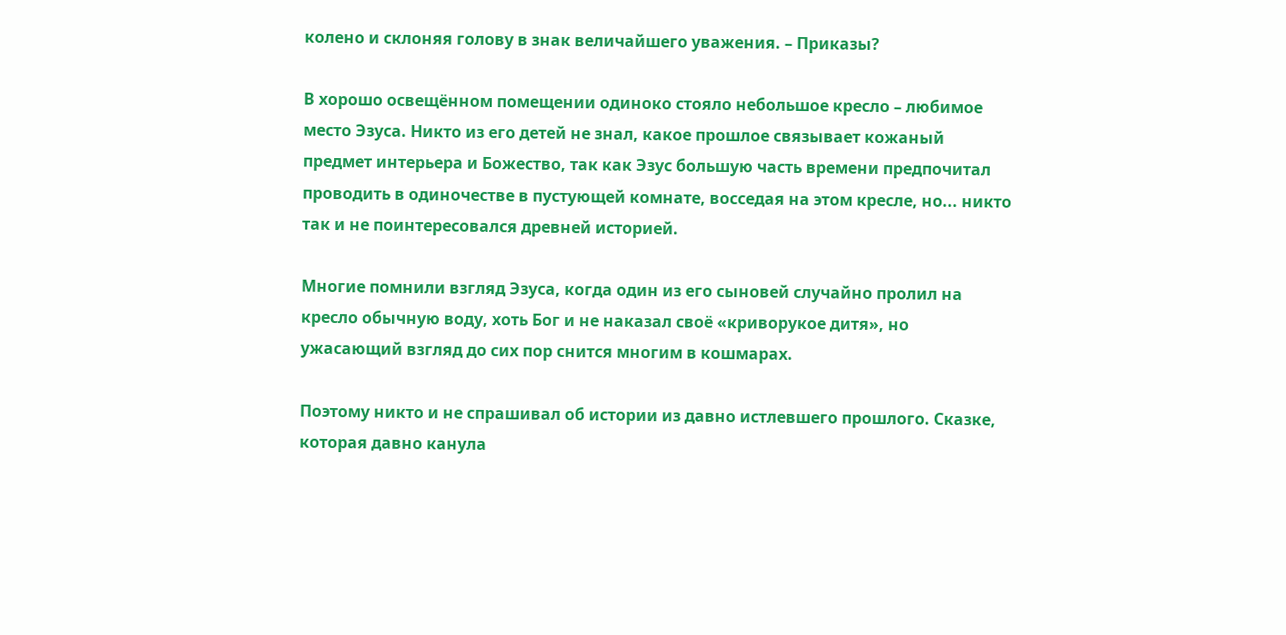колено и склоняя голову в знак величайшего уважения. – Приказы?

В хорошо освещённом помещении одиноко стояло небольшое кресло – любимое место Эзуса. Никто из его детей не знал, какое прошлое связывает кожаный предмет интерьера и Божество, так как Эзус большую часть времени предпочитал проводить в одиночестве в пустующей комнате, восседая на этом кресле, но... никто так и не поинтересовался древней историей.

Многие помнили взгляд Эзуса, когда один из его сыновей случайно пролил на кресло обычную воду, хоть Бог и не наказал своё «криворукое дитя», но ужасающий взгляд до сих пор снится многим в кошмарах.

Поэтому никто и не спрашивал об истории из давно истлевшего прошлого. Сказке, которая давно канула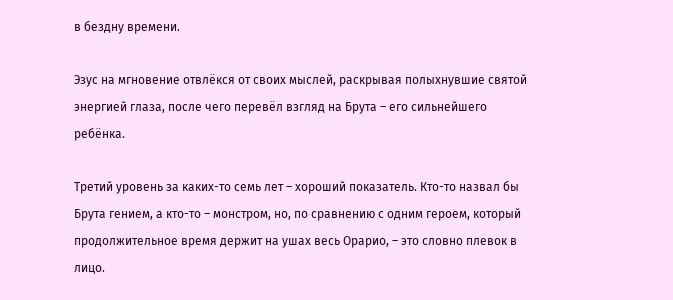в бездну времени.

Эзус на мгновение отвлёкся от своих мыслей, раскрывая полыхнувшие святой энергией глаза, после чего перевёл взгляд на Брута – его сильнейшего ребёнка.

Третий уровень за каких-то семь лет – хороший показатель. Кто-то назвал бы Брута гением, а кто-то – монстром, но, по сравнению с одним героем, который продолжительное время держит на ушах весь Орарио, – это словно плевок в лицо.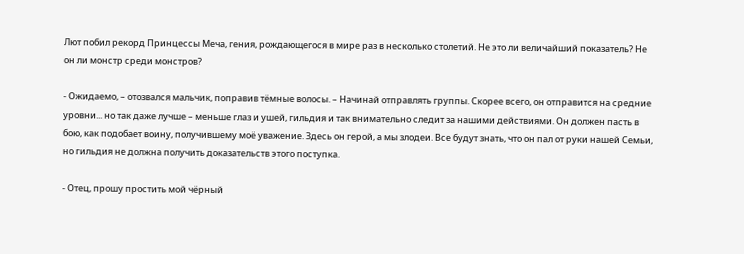Лют побил рекорд Принцессы Меча, гения, рождающегося в мире раз в несколько столетий. Не это ли величайший показатель? Не он ли монстр среди монстров?

- Ожидаемо, – отозвался мальчик, поправив тёмные волосы. – Начинай отправлять группы. Скорее всего, он отправится на средние уровни... но так даже лучше – меньше глаз и ушей, гильдия и так внимательно следит за нашими действиями. Он должен пасть в бою, как подобает воину, получившему моё уважение. Здесь он герой, а мы злодеи. Все будут знать, что он пал от руки нашей Семьи, но гильдия не должна получить доказательств этого поступка.

- Отец, прошу простить мой чёрный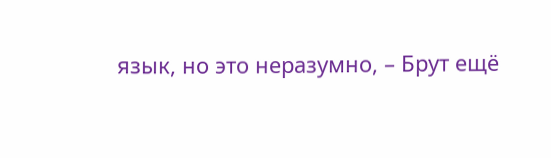язык, но это неразумно, – Брут ещё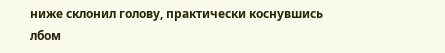ниже склонил голову, практически коснувшись лбом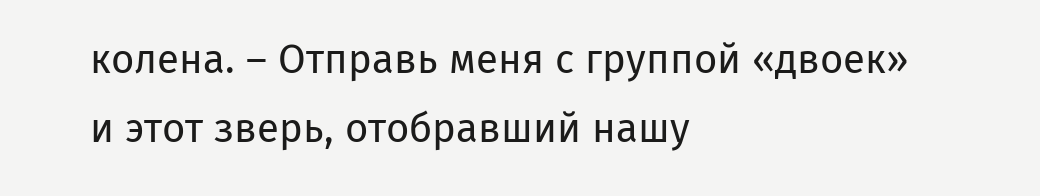колена. – Отправь меня с группой «двоек» и этот зверь, отобравший нашу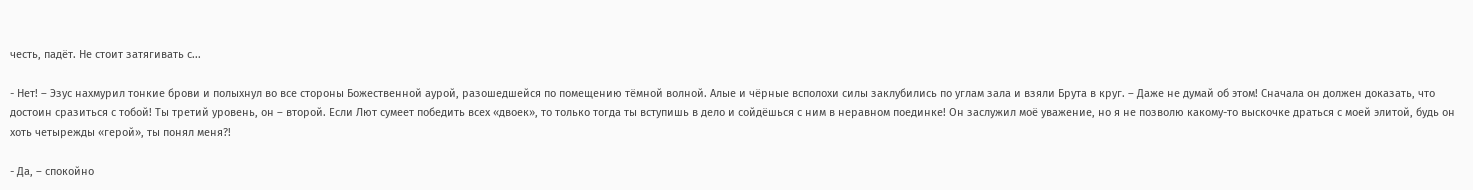честь, падёт. Не стоит затягивать с...

- Нет! – Эзус нахмурил тонкие брови и полыхнул во все стороны Божественной аурой, разошедшейся по помещению тёмной волной. Алые и чёрные всполохи силы заклубились по углам зала и взяли Брута в круг. – Даже не думай об этом! Сначала он должен доказать, что достоин сразиться с тобой! Ты третий уровень, он – второй. Если Лют сумеет победить всех «двоек», то только тогда ты вступишь в дело и сойдёшься с ним в неравном поединке! Он заслужил моё уважение, но я не позволю какому-то выскочке драться с моей элитой, будь он хоть четырежды «герой», ты понял меня?!

- Да, – спокойно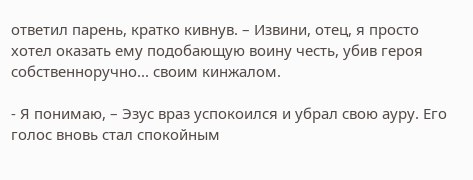ответил парень, кратко кивнув. – Извини, отец, я просто хотел оказать ему подобающую воину честь, убив героя собственноручно... своим кинжалом.

- Я понимаю, – Эзус враз успокоился и убрал свою ауру. Его голос вновь стал спокойным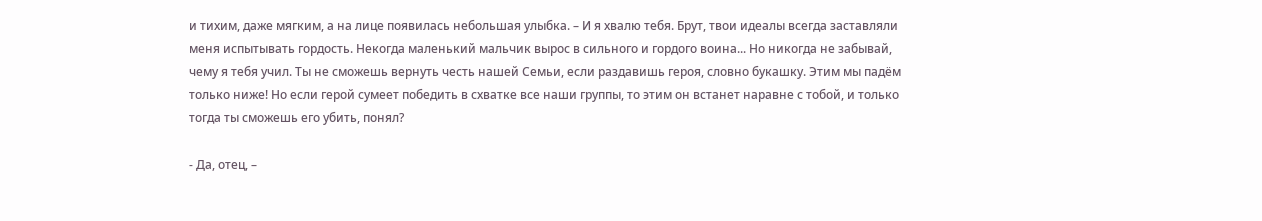и тихим, даже мягким, а на лице появилась небольшая улыбка. – И я хвалю тебя. Брут, твои идеалы всегда заставляли меня испытывать гордость. Некогда маленький мальчик вырос в сильного и гордого воина... Но никогда не забывай, чему я тебя учил. Ты не сможешь вернуть честь нашей Семьи, если раздавишь героя, словно букашку. Этим мы падём только ниже! Но если герой сумеет победить в схватке все наши группы, то этим он встанет наравне с тобой, и только тогда ты сможешь его убить, понял?

- Да, отец, –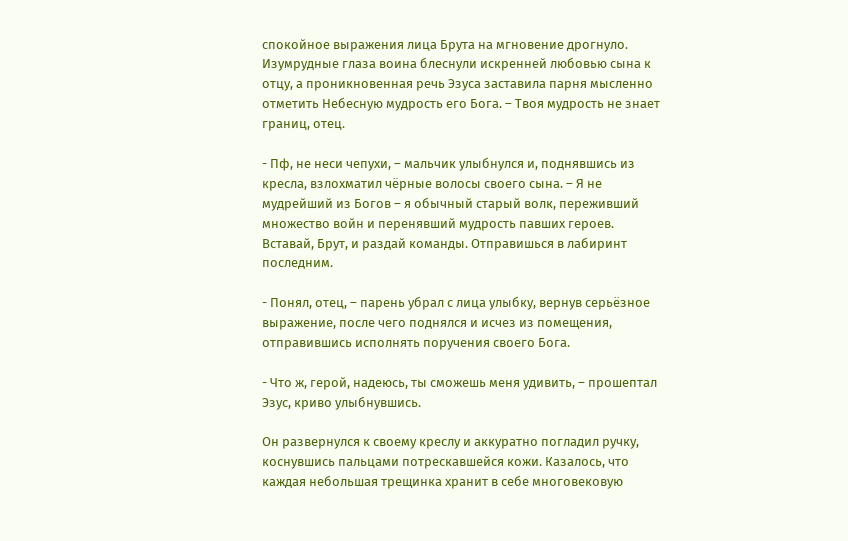спокойное выражения лица Брута на мгновение дрогнуло. Изумрудные глаза воина блеснули искренней любовью сына к отцу, а проникновенная речь Эзуса заставила парня мысленно отметить Небесную мудрость его Бога. – Твоя мудрость не знает границ, отец.

- Пф, не неси чепухи, – мальчик улыбнулся и, поднявшись из кресла, взлохматил чёрные волосы своего сына. – Я не мудрейший из Богов – я обычный старый волк, переживший множество войн и перенявший мудрость павших героев. Вставай, Брут, и раздай команды. Отправишься в лабиринт последним.

- Понял, отец, – парень убрал с лица улыбку, вернув серьёзное выражение, после чего поднялся и исчез из помещения, отправившись исполнять поручения своего Бога.

- Что ж, герой, надеюсь, ты сможешь меня удивить, – прошептал Эзус, криво улыбнувшись.

Он развернулся к своему креслу и аккуратно погладил ручку, коснувшись пальцами потрескавшейся кожи. Казалось, что каждая небольшая трещинка хранит в себе многовековую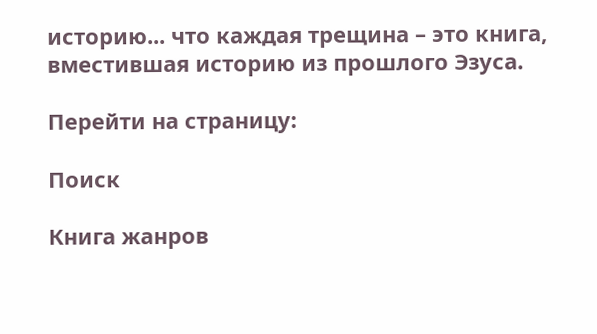историю... что каждая трещина – это книга, вместившая историю из прошлого Эзуса.

Перейти на страницу:

Поиск

Книга жанров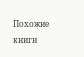Похожие книги